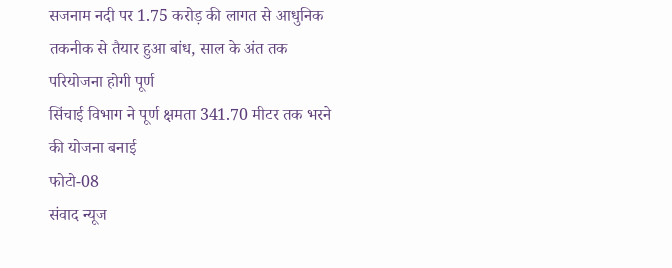सजनाम नदी पर 1.75 करोड़ की लागत से आधुनिक तकनीक से तैयार हुआ बांध, साल के अंत तक परियोजना होगी पूर्ण
सिंचाई विभाग ने पूर्ण क्षमता 341.70 मीटर तक भरने की योजना बनाई
फोटो-08
संवाद न्यूज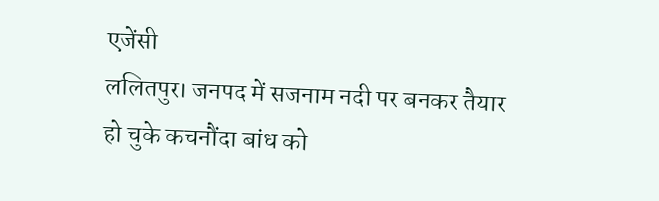एजेंसी
ललितपुर। जनपद में सजनाम नदी पर बनकर तैयार हो चुके कचनौंदा बांध को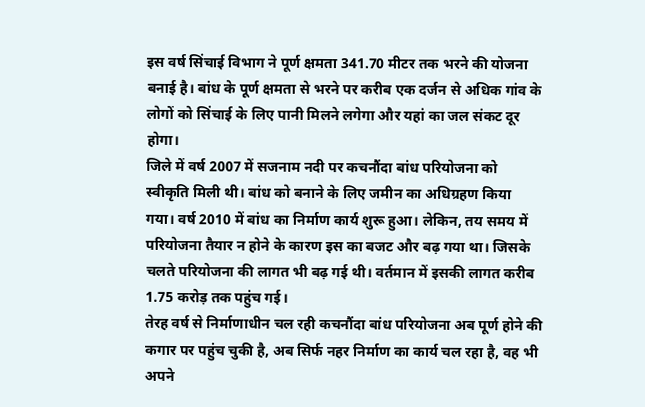इस वर्ष सिंचाई विभाग ने पूर्ण क्षमता 341.70 मीटर तक भरने की योजना बनाई है। बांध के पूर्ण क्षमता से भरने पर करीब एक दर्जन से अधिक गांव के लोगों को सिंचाई के लिए पानी मिलने लगेगा और यहां का जल संकट दूर होगा।
जिले में वर्ष 2007 में सजनाम नदी पर कचनौंदा बांध परियोजना को स्वीकृति मिली थी। बांध को बनाने के लिए जमीन का अधिग्रहण किया गया। वर्ष 2010 में बांध का निर्माण कार्य शुरू हुआ। लेकिन, तय समय में परियोजना तैयार न होने के कारण इस का बजट और बढ़ गया था। जिसके चलते परियोजना की लागत भी बढ़ गई थी। वर्तमान में इसकी लागत करीब 1.75 करोड़ तक पहुंच गई।
तेरह वर्ष से निर्माणाधीन चल रही कचनौंदा बांध परियोजना अब पूर्ण होने की कगार पर पहुंच चुकी है, अब सिर्फ नहर निर्माण का कार्य चल रहा है, वह भी अपने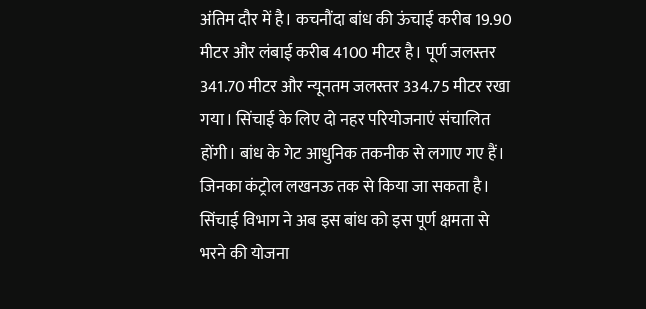अंतिम दौर में है। कचनौंदा बांध की ऊंचाई करीब 19.90 मीटर और लंबाई करीब 4100 मीटर है। पूर्ण जलस्तर 341.70 मीटर और न्यूनतम जलस्तर 334.75 मीटर रखा गया। सिंचाई के लिए दो नहर परियोजनाएं संचालित होंगी। बांध के गेट आधुनिक तकनीक से लगाए गए हैं। जिनका कंट्रोल लखनऊ तक से किया जा सकता है।
सिंचाई विभाग ने अब इस बांध को इस पूर्ण क्षमता से भरने की योजना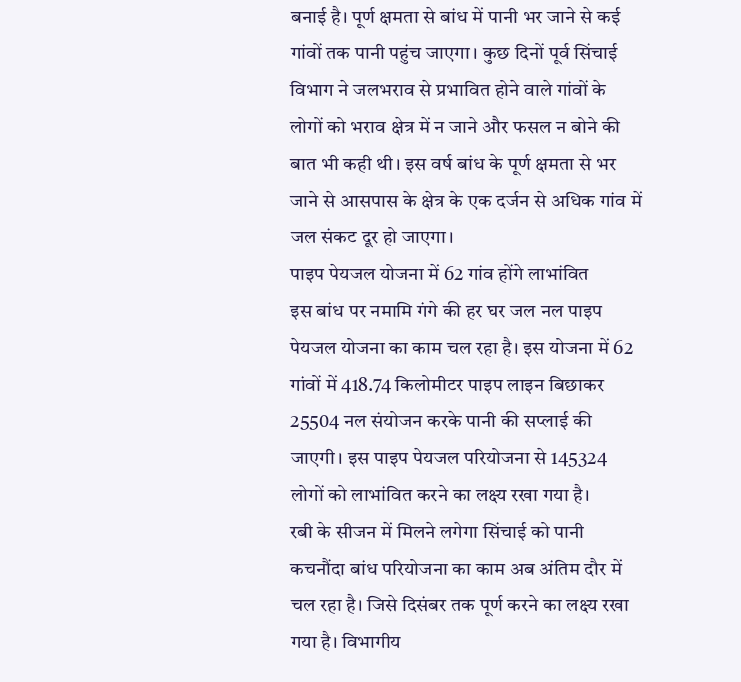बनाई है। पूर्ण क्षमता से बांध में पानी भर जाने से कई गांवों तक पानी पहुंच जाएगा। कुछ दिनों पूर्व सिंचाई विभाग ने जलभराव से प्रभावित होने वाले गांवों के लोगों को भराव क्षेत्र में न जाने और फसल न बोने की बात भी कही थी। इस वर्ष बांध के पूर्ण क्षमता से भर जाने से आसपास के क्षेत्र के एक दर्जन से अधिक गांव में जल संकट दूर हो जाएगा।
पाइप पेयजल योजना में 62 गांव होंगे लाभांवित
इस बांध पर नमामि गंगे की हर घर जल नल पाइप पेयजल योजना का काम चल रहा है। इस योजना में 62 गांवों में 418.74 किलोमीटर पाइप लाइन बिछाकर 25504 नल संयोजन करके पानी की सप्लाई की जाएगी। इस पाइप पेयजल परियोजना से 145324 लोगों को लाभांवित करने का लक्ष्य रखा गया है।
रबी के सीजन में मिलने लगेगा सिंचाई को पानी
कचनौंदा बांध परियोजना का काम अब अंतिम दौर में चल रहा है। जिसे दिसंबर तक पूर्ण करने का लक्ष्य रखा गया है। विभागीय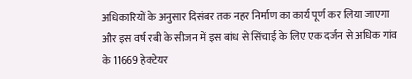अधिकारियों के अनुसार दिसंबर तक नहर निर्माण का कार्य पूर्ण कर लिया जाएगा और इस वर्ष रबी के सीजन में इस बांध से सिंचाई के लिए एक दर्जन से अधिक गांव के 11669 हेक्टेयर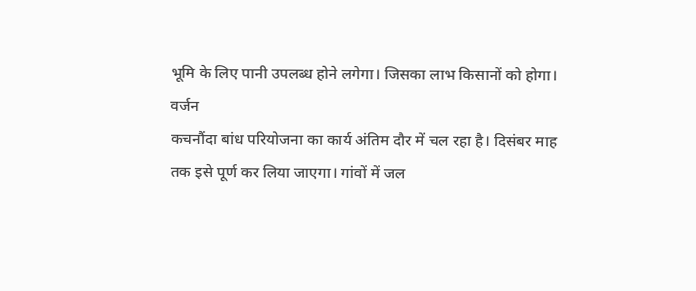भूमि के लिए पानी उपलब्ध होने लगेगा। जिसका लाभ किसानों को होगा।
वर्जन
कचनौंदा बांध परियोजना का कार्य अंतिम दौर में चल रहा है। दिसंबर माह तक इसे पूर्ण कर लिया जाएगा। गांवों में जल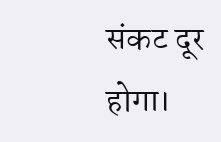संकट दूर होगा।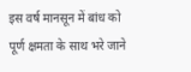इस वर्ष मानसून में बांध को पूर्ण क्षमता के साथ भरे जाने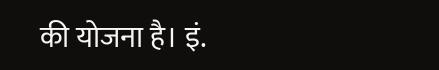की योजना है। इं.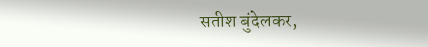सतीश बुंदेलकर,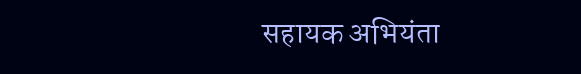सहायक अभियंता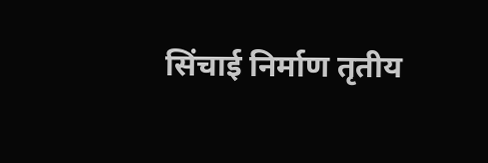सिंचाई निर्माण तृतीय